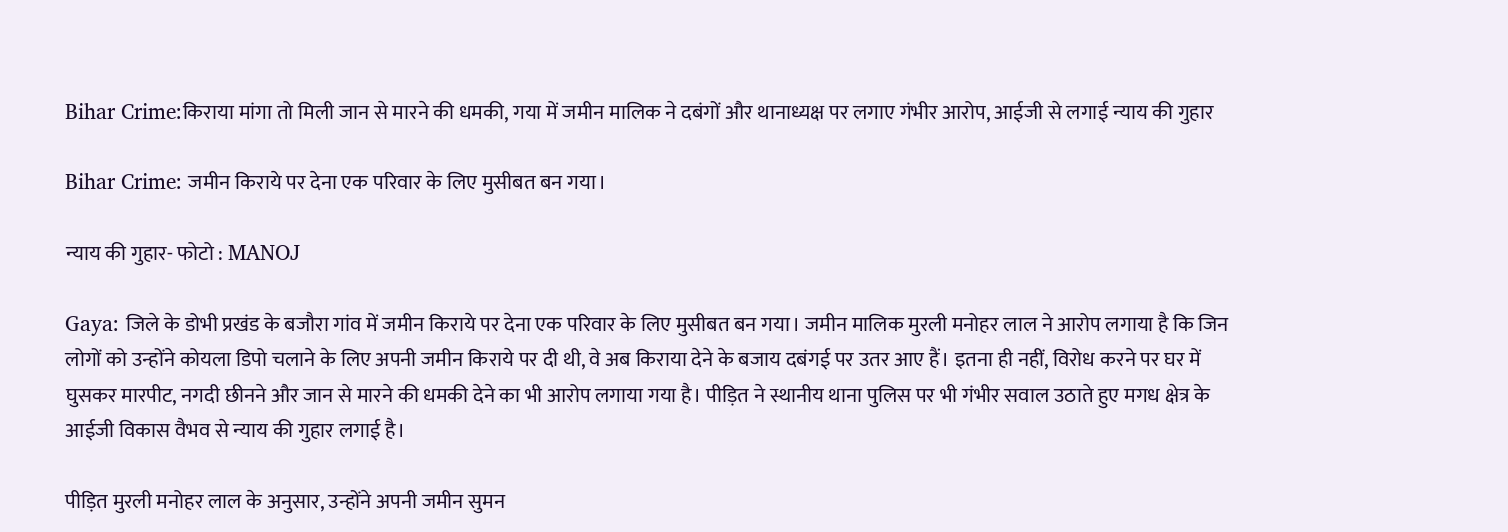Bihar Crime:किराया मांगा तो मिली जान से मारने की धमकी, गया में जमीन मालिक ने दबंगों और थानाध्यक्ष पर लगाए गंभीर आरोप, आईजी से लगाई न्याय की गुहार

Bihar Crime: जमीन किराये पर देना एक परिवार के लिए मुसीबत बन गया।

न्याय की गुहार- फोटो : MANOJ

Gaya: जिले के डोभी प्रखंड के बजौरा गांव में जमीन किराये पर देना एक परिवार के लिए मुसीबत बन गया। जमीन मालिक मुरली मनोहर लाल ने आरोप लगाया है कि जिन लोगों को उन्होंने कोयला डिपो चलाने के लिए अपनी जमीन किराये पर दी थी, वे अब किराया देने के बजाय दबंगई पर उतर आए हैं। इतना ही नहीं, विरोध करने पर घर में घुसकर मारपीट, नगदी छीनने और जान से मारने की धमकी देने का भी आरोप लगाया गया है। पीड़ित ने स्थानीय थाना पुलिस पर भी गंभीर सवाल उठाते हुए मगध क्षेत्र के आईजी विकास वैभव से न्याय की गुहार लगाई है।

पीड़ित मुरली मनोहर लाल के अनुसार, उन्होंने अपनी जमीन सुमन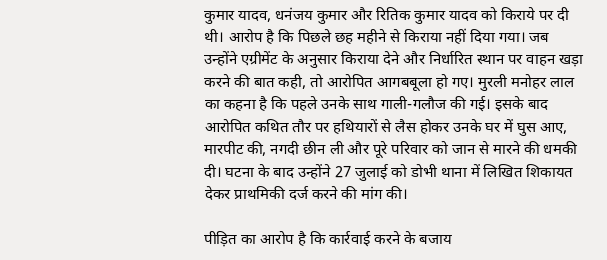कुमार यादव, धनंजय कुमार और रितिक कुमार यादव को किराये पर दी थी। आरोप है कि पिछले छह महीने से किराया नहीं दिया गया। जब उन्होंने एग्रीमेंट के अनुसार किराया देने और निर्धारित स्थान पर वाहन खड़ा करने की बात कही, तो आरोपित आगबबूला हो गए। मुरली मनोहर लाल का कहना है कि पहले उनके साथ गाली-गलौज की गई। इसके बाद आरोपित कथित तौर पर हथियारों से लैस होकर उनके घर में घुस आए, मारपीट की, नगदी छीन ली और पूरे परिवार को जान से मारने की धमकी दी। घटना के बाद उन्होंने 27 जुलाई को डोभी थाना में लिखित शिकायत देकर प्राथमिकी दर्ज करने की मांग की।

पीड़ित का आरोप है कि कार्रवाई करने के बजाय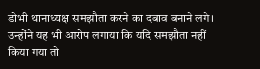डोभी थानाध्यक्ष समझौता करने का दबाव बनाने लगे। उन्होंने यह भी आरोप लगाया कि यदि समझौता नहीं किया गया तो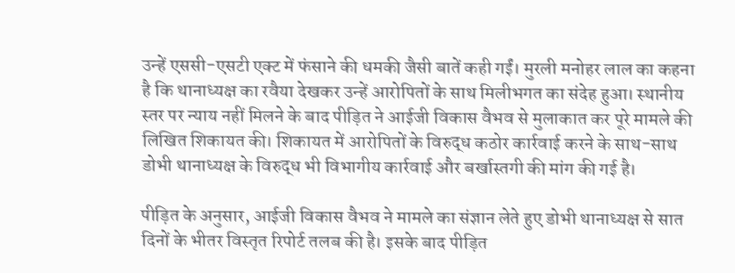उन्हें एससी-एसटी एक्ट में फंसाने की धमकी जैसी बातें कही गईं। मुरली मनोहर लाल का कहना है कि थानाध्यक्ष का रवैया देखकर उन्हें आरोपितों के साथ मिलीभगत का संदेह हुआ। स्थानीय स्तर पर न्याय नहीं मिलने के बाद पीड़ित ने आईजी विकास वैभव से मुलाकात कर पूरे मामले की लिखित शिकायत की। शिकायत में आरोपितों के विरुद्ध कठोर कार्रवाई करने के साथ-साथ डोभी थानाध्यक्ष के विरुद्ध भी विभागीय कार्रवाई और बर्खास्तगी की मांग की गई है।

पीड़ित के अनुसार, आईजी विकास वैभव ने मामले का संज्ञान लेते हुए डोभी थानाध्यक्ष से सात दिनों के भीतर विस्तृत रिपोर्ट तलब की है। इसके बाद पीड़ित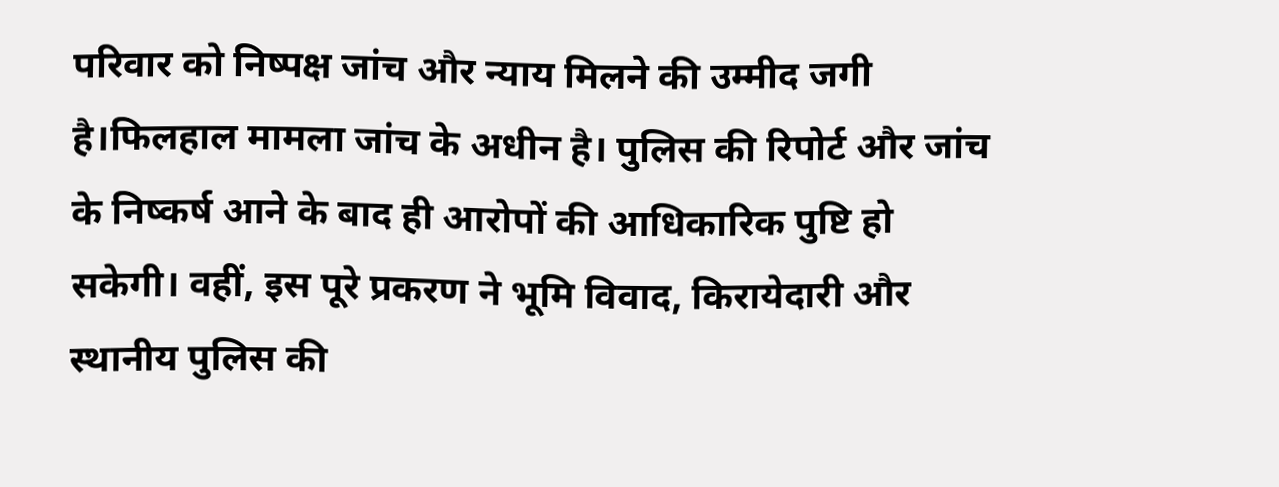परिवार को निष्पक्ष जांच और न्याय मिलने की उम्मीद जगी है।फिलहाल मामला जांच के अधीन है। पुलिस की रिपोर्ट और जांच के निष्कर्ष आने के बाद ही आरोपों की आधिकारिक पुष्टि हो सकेगी। वहीं, इस पूरे प्रकरण ने भूमि विवाद, किरायेदारी और स्थानीय पुलिस की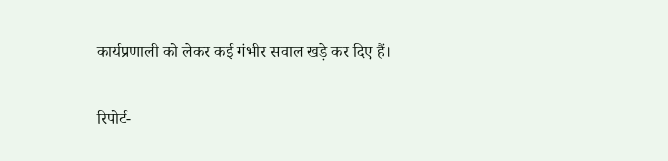कार्यप्रणाली को लेकर कई गंभीर सवाल खड़े कर दिए हैं।

रिपोर्ट-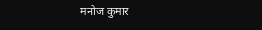मनोज कुमार